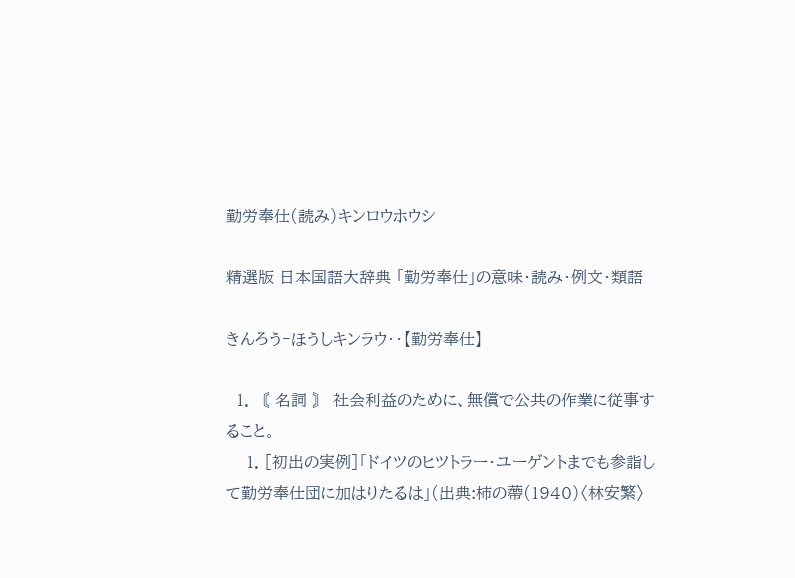勤労奉仕(読み)キンロウホウシ

精選版 日本国語大辞典 「勤労奉仕」の意味・読み・例文・類語

きんろう‐ほうしキンラウ‥【勤労奉仕】

  1. 〘 名詞 〙 社会利益のために、無償で公共の作業に従事すること。
    1. [初出の実例]「ドイツのヒツトラー・ユーゲントまでも参詣して勤労奉仕団に加はりたるは」(出典:柿の蔕(1940)〈林安繁〉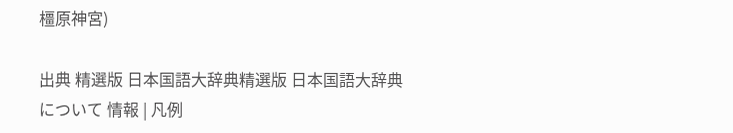橿原神宮)

出典 精選版 日本国語大辞典精選版 日本国語大辞典について 情報 | 凡例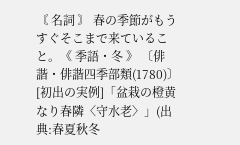〘 名詞 〙 春の季節がもうすぐそこまで来ていること。《 季語・冬 》 〔俳諧・俳諧四季部類(1780)〕[初出の実例]「盆栽の橙黄なり春隣〈守水老〉」(出典:春夏秋冬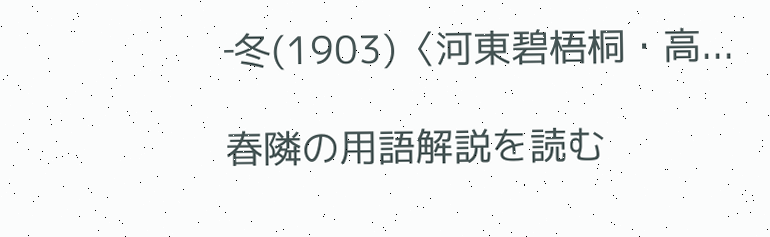‐冬(1903)〈河東碧梧桐・高...

春隣の用語解説を読む